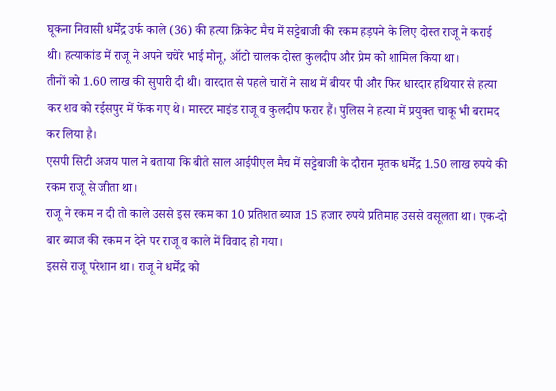घूकना निवासी धर्मेंद्र उर्फ काले (36) की हत्या क्रिकेट मैच में सट्टेबाजी की रकम हड़पने के लिए दोस्त राजू ने कराई थी। हत्याकांड में राजू ने अपने चचेरे भाई मोनू, ऑटो चालक दोस्त कुलदीप और प्रेम को शामिल किया था।
तीनों को 1.60 लाख की सुपारी दी थी। वारदात से पहले चारों ने साथ में बीयर पी और फिर धारदार हथियार से हत्या कर शव को रईसपुर में फेंक गए थे। मास्टर माइंड राजू व कुलदीप फरार हैं। पुलिस ने हत्या में प्रयुक्त चाकू भी बरामद कर लिया है।
एसपी सिटी अजय पाल ने बताया कि बीते साल आईपीएल मैच में सट्टेबाजी के दौरान मृतक धर्मेंद्र 1.50 लाख रुपये की रकम राजू से जीता था।
राजू ने रकम न दी तो काले उससे इस रकम का 10 प्रतिशत ब्याज 15 हजार रुपये प्रतिमाह उससे वसूलता था। एक-दो बार ब्याज की रकम न देने पर राजू व काले में विवाद हो गया।
इससे राजू परेशान था। राजू ने धर्मेंद्र को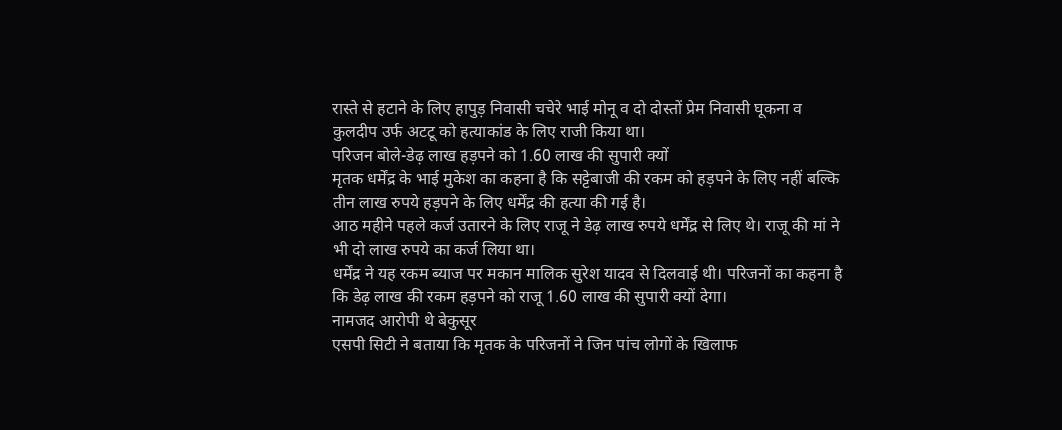रास्ते से हटाने के लिए हापुड़ निवासी चचेरे भाई मोनू व दो दोस्तों प्रेम निवासी घूकना व कुलदीप उर्फ अटटू को हत्याकांड के लिए राजी किया था।
परिजन बोले-डेढ़ लाख हड़पने को 1.60 लाख की सुपारी क्यों
मृतक धर्मेंद्र के भाई मुकेश का कहना है कि सट्टेबाजी की रकम को हड़पने के लिए नहीं बल्कि तीन लाख रुपये हड़पने के लिए धर्मेंद्र की हत्या की गई है।
आठ महीने पहले कर्ज उतारने के लिए राजू ने डेढ़ लाख रुपये धर्मेंद्र से लिए थे। राजू की मां ने भी दो लाख रुपये का कर्ज लिया था।
धर्मेंद्र ने यह रकम ब्याज पर मकान मालिक सुरेश यादव से दिलवाई थी। परिजनों का कहना है कि डेढ़ लाख की रकम हड़पने को राजू 1.60 लाख की सुपारी क्यों देगा।
नामजद आरोपी थे बेकुसूर
एसपी सिटी ने बताया कि मृतक के परिजनों ने जिन पांच लोगों के खिलाफ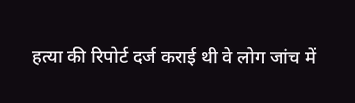हत्या की रिपोर्ट दर्ज कराई थी वे लोग जांच में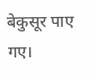बेकुसूर पाए गए।